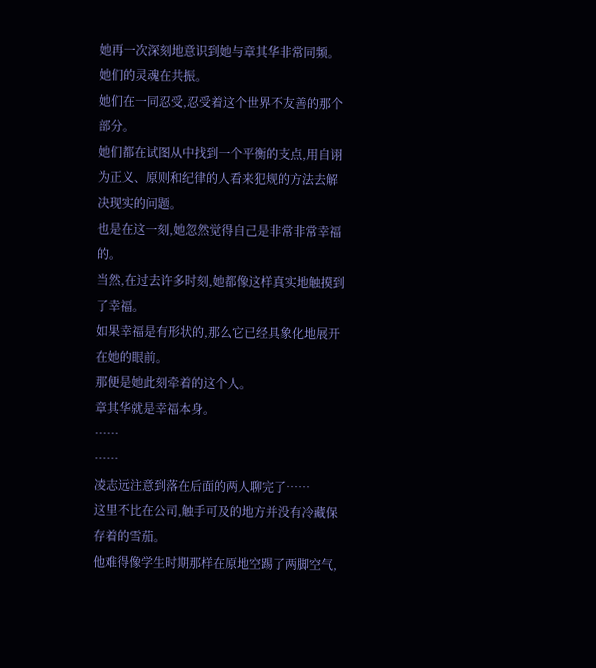她再一次深刻地意识到她与章其华非常同频。
她们的灵魂在共振。
她们在一同忍受,忍受着这个世界不友善的那个部分。
她们都在试图从中找到一个平衡的支点,用自诩为正义、原则和纪律的人看来犯规的方法去解决现实的问题。
也是在这一刻,她忽然觉得自己是非常非常幸福的。
当然,在过去许多时刻,她都像这样真实地触摸到了幸福。
如果幸福是有形状的,那么它已经具象化地展开在她的眼前。
那便是她此刻牵着的这个人。
章其华就是幸福本身。
……
……
凌志远注意到落在后面的两人聊完了……
这里不比在公司,触手可及的地方并没有冷藏保存着的雪茄。
他难得像学生时期那样在原地空踢了两脚空气,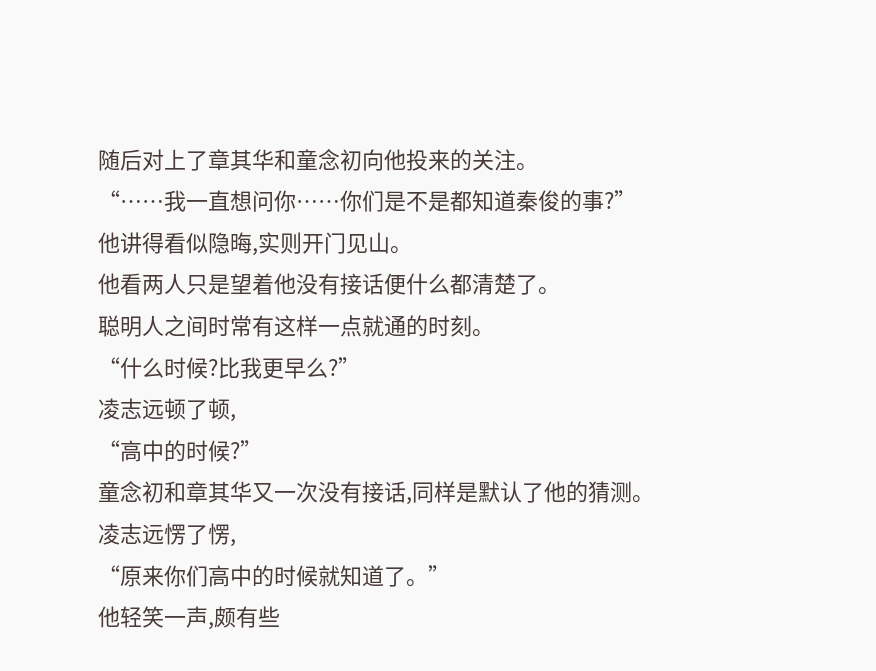随后对上了章其华和童念初向他投来的关注。
“……我一直想问你……你们是不是都知道秦俊的事?”
他讲得看似隐晦,实则开门见山。
他看两人只是望着他没有接话便什么都清楚了。
聪明人之间时常有这样一点就通的时刻。
“什么时候?比我更早么?”
凌志远顿了顿,
“高中的时候?”
童念初和章其华又一次没有接话,同样是默认了他的猜测。
凌志远愣了愣,
“原来你们高中的时候就知道了。”
他轻笑一声,颇有些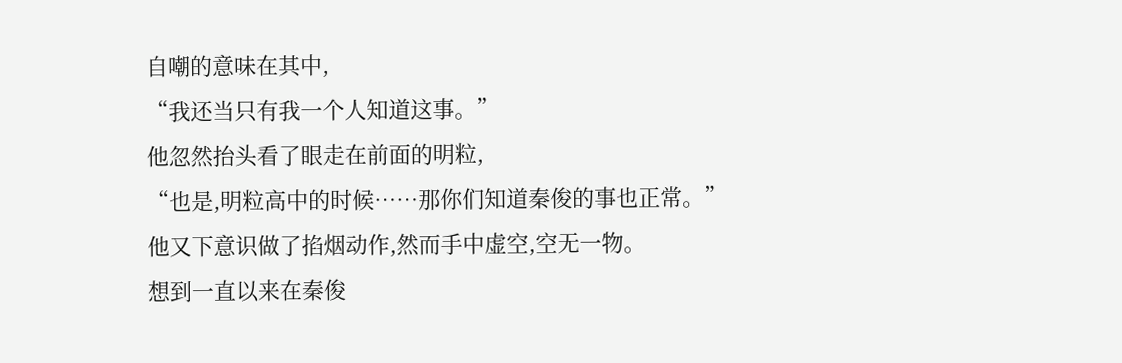自嘲的意味在其中,
“我还当只有我一个人知道这事。”
他忽然抬头看了眼走在前面的明粒,
“也是,明粒高中的时候……那你们知道秦俊的事也正常。”
他又下意识做了掐烟动作,然而手中虚空,空无一物。
想到一直以来在秦俊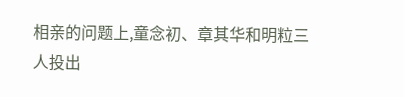相亲的问题上,童念初、章其华和明粒三人投出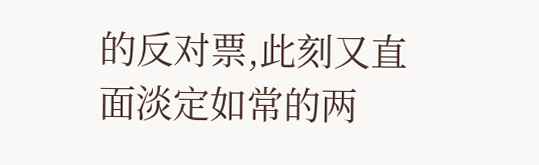的反对票,此刻又直面淡定如常的两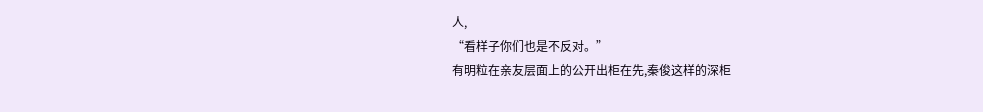人,
“看样子你们也是不反对。”
有明粒在亲友层面上的公开出柜在先,秦俊这样的深柜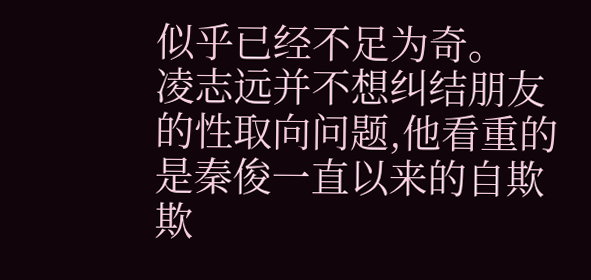似乎已经不足为奇。
凌志远并不想纠结朋友的性取向问题,他看重的是秦俊一直以来的自欺欺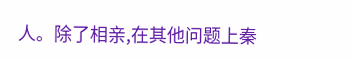人。除了相亲,在其他问题上秦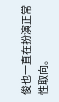俊也一直在扮演正常性取向。